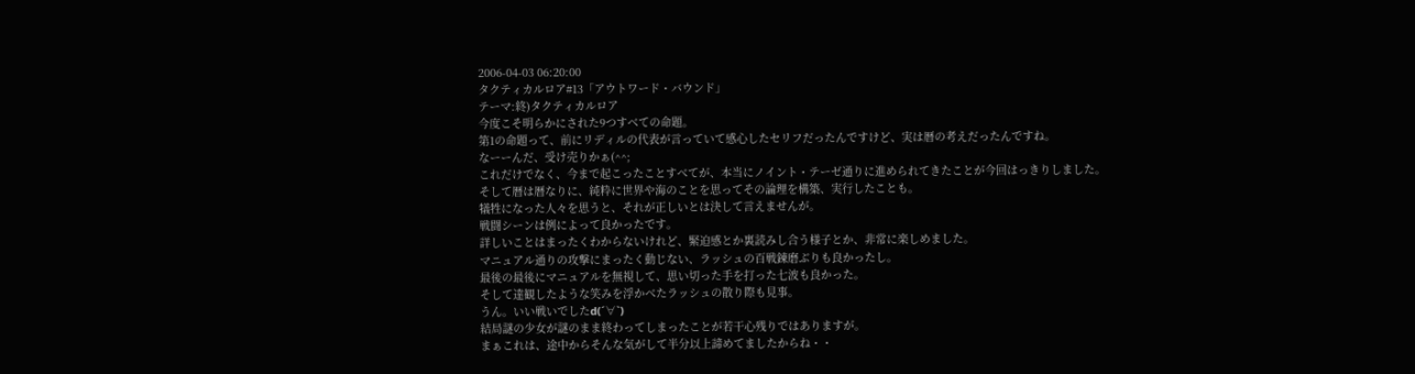2006-04-03 06:20:00
タクティカルロア#13「アウトワード・バウンド」
テーマ:終)タクティカルロア
今度こそ明らかにされた9つすべての命題。
第1の命題って、前にリディルの代表が言っていて感心したセリフだったんですけど、実は暦の考えだったんですね。
なーーんだ、受け売りかぁ(^^;
これだけでなく、今まで起こったことすべてが、本当にノイント・テーゼ通りに進められてきたことが今回はっきりしました。
そして暦は暦なりに、純粋に世界や海のことを思ってその論理を構築、実行したことも。
犠牲になった人々を思うと、それが正しいとは決して言えませんが。
戦闘シーンは例によって良かったです。
詳しいことはまったくわからないけれど、緊迫感とか裏読みし合う様子とか、非常に楽しめました。
マニュアル通りの攻撃にまったく動じない、ラッシュの百戦錬磨ぶりも良かったし。
最後の最後にマニュアルを無視して、思い切った手を打った七波も良かった。
そして達観したような笑みを浮かべたラッシュの散り際も見事。
うん。いい戦いでしたd(´∀`)
結局謎の少女が謎のまま終わってしまったことが若干心残りではありますが。
まぁこれは、途中からそんな気がして半分以上諦めてましたからね・・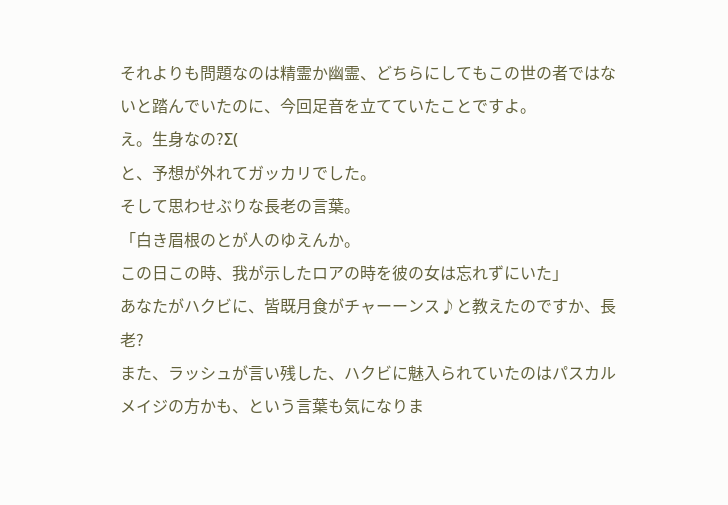それよりも問題なのは精霊か幽霊、どちらにしてもこの世の者ではないと踏んでいたのに、今回足音を立てていたことですよ。
え。生身なの?Σ(
と、予想が外れてガッカリでした。
そして思わせぶりな長老の言葉。
「白き眉根のとが人のゆえんか。
この日この時、我が示したロアの時を彼の女は忘れずにいた」
あなたがハクビに、皆既月食がチャーーンス♪と教えたのですか、長老?
また、ラッシュが言い残した、ハクビに魅入られていたのはパスカルメイジの方かも、という言葉も気になりま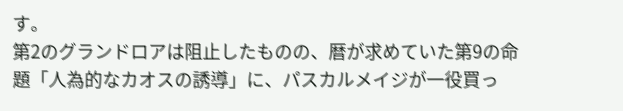す。
第2のグランドロアは阻止したものの、暦が求めていた第9の命題「人為的なカオスの誘導」に、パスカルメイジが一役買っ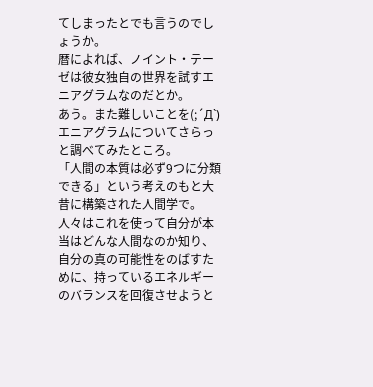てしまったとでも言うのでしょうか。
暦によれば、ノイント・テーゼは彼女独自の世界を試すエニアグラムなのだとか。
あう。また難しいことを(;´Д`)
エニアグラムについてさらっと調べてみたところ。
「人間の本質は必ず9つに分類できる」という考えのもと大昔に構築された人間学で。
人々はこれを使って自分が本当はどんな人間なのか知り、自分の真の可能性をのばすために、持っているエネルギーのバランスを回復させようと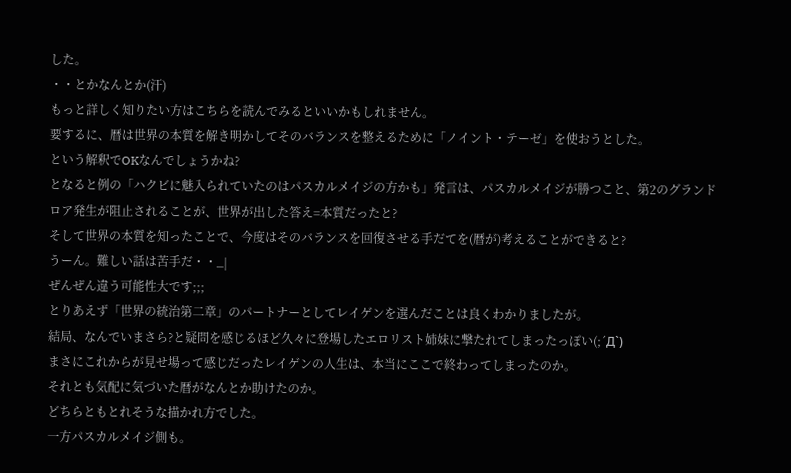した。
・・とかなんとか(汗)
もっと詳しく知りたい方はこちらを読んでみるといいかもしれません。
要するに、暦は世界の本質を解き明かしてそのバランスを整えるために「ノイント・テーゼ」を使おうとした。
という解釈でOKなんでしょうかね?
となると例の「ハクビに魅入られていたのはパスカルメイジの方かも」発言は、パスカルメイジが勝つこと、第2のグランドロア発生が阻止されることが、世界が出した答え=本質だったと?
そして世界の本質を知ったことで、今度はそのバランスを回復させる手だてを(暦が)考えることができると?
うーん。難しい話は苦手だ・・_|
ぜんぜん違う可能性大です;;;
とりあえず「世界の統治第二章」のパートナーとしてレイゲンを選んだことは良くわかりましたが。
結局、なんでいまさら?と疑問を感じるほど久々に登場したエロリスト姉妹に撃たれてしまったっぽい(;´Д`)
まさにこれからが見せ場って感じだったレイゲンの人生は、本当にここで終わってしまったのか。
それとも気配に気づいた暦がなんとか助けたのか。
どちらともとれそうな描かれ方でした。
一方パスカルメイジ側も。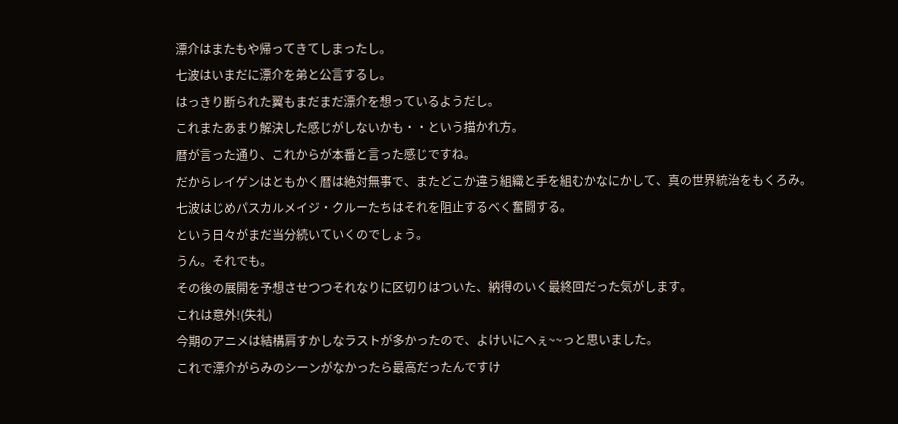漂介はまたもや帰ってきてしまったし。
七波はいまだに漂介を弟と公言するし。
はっきり断られた翼もまだまだ漂介を想っているようだし。
これまたあまり解決した感じがしないかも・・という描かれ方。
暦が言った通り、これからが本番と言った感じですね。
だからレイゲンはともかく暦は絶対無事で、またどこか違う組織と手を組むかなにかして、真の世界統治をもくろみ。
七波はじめパスカルメイジ・クルーたちはそれを阻止するべく奮闘する。
という日々がまだ当分続いていくのでしょう。
うん。それでも。
その後の展開を予想させつつそれなりに区切りはついた、納得のいく最終回だった気がします。
これは意外!(失礼)
今期のアニメは結構肩すかしなラストが多かったので、よけいにへぇ~~っと思いました。
これで漂介がらみのシーンがなかったら最高だったんですけ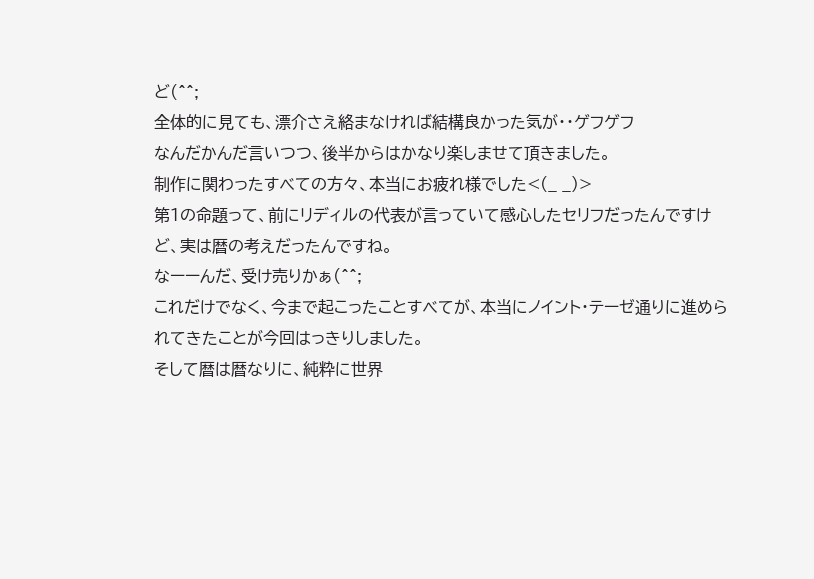ど(^^;
全体的に見ても、漂介さえ絡まなければ結構良かった気が・・ゲフゲフ
なんだかんだ言いつつ、後半からはかなり楽しませて頂きました。
制作に関わったすべての方々、本当にお疲れ様でした<(_ _)>
第1の命題って、前にリディルの代表が言っていて感心したセリフだったんですけど、実は暦の考えだったんですね。
なーーんだ、受け売りかぁ(^^;
これだけでなく、今まで起こったことすべてが、本当にノイント・テーゼ通りに進められてきたことが今回はっきりしました。
そして暦は暦なりに、純粋に世界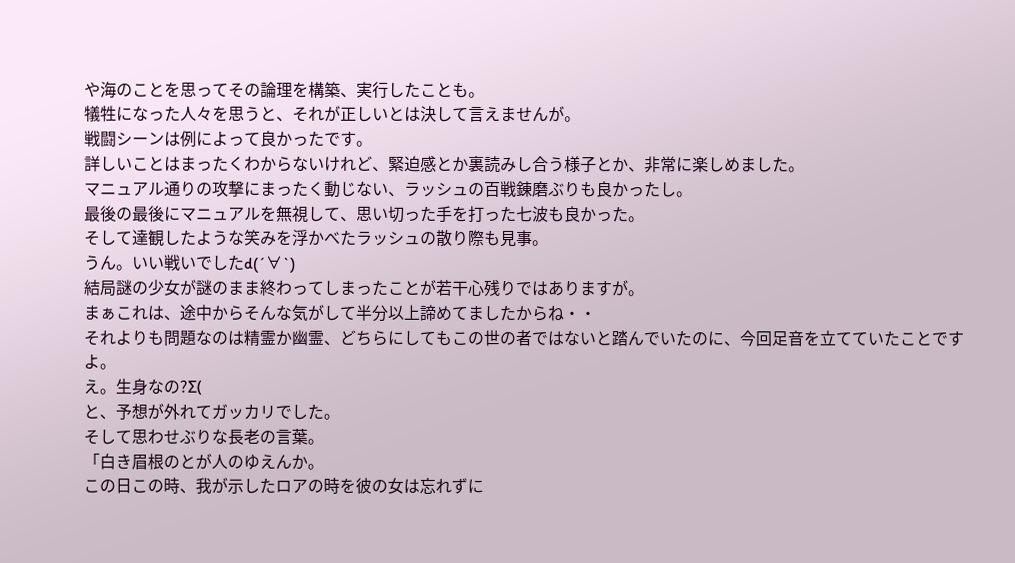や海のことを思ってその論理を構築、実行したことも。
犠牲になった人々を思うと、それが正しいとは決して言えませんが。
戦闘シーンは例によって良かったです。
詳しいことはまったくわからないけれど、緊迫感とか裏読みし合う様子とか、非常に楽しめました。
マニュアル通りの攻撃にまったく動じない、ラッシュの百戦錬磨ぶりも良かったし。
最後の最後にマニュアルを無視して、思い切った手を打った七波も良かった。
そして達観したような笑みを浮かべたラッシュの散り際も見事。
うん。いい戦いでしたd(´∀`)
結局謎の少女が謎のまま終わってしまったことが若干心残りではありますが。
まぁこれは、途中からそんな気がして半分以上諦めてましたからね・・
それよりも問題なのは精霊か幽霊、どちらにしてもこの世の者ではないと踏んでいたのに、今回足音を立てていたことですよ。
え。生身なの?Σ(
と、予想が外れてガッカリでした。
そして思わせぶりな長老の言葉。
「白き眉根のとが人のゆえんか。
この日この時、我が示したロアの時を彼の女は忘れずに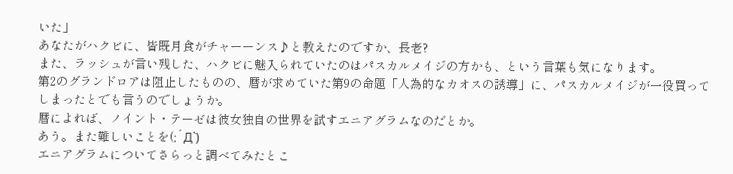いた」
あなたがハクビに、皆既月食がチャーーンス♪と教えたのですか、長老?
また、ラッシュが言い残した、ハクビに魅入られていたのはパスカルメイジの方かも、という言葉も気になります。
第2のグランドロアは阻止したものの、暦が求めていた第9の命題「人為的なカオスの誘導」に、パスカルメイジが一役買ってしまったとでも言うのでしょうか。
暦によれば、ノイント・テーゼは彼女独自の世界を試すエニアグラムなのだとか。
あう。また難しいことを(;´Д`)
エニアグラムについてさらっと調べてみたとこ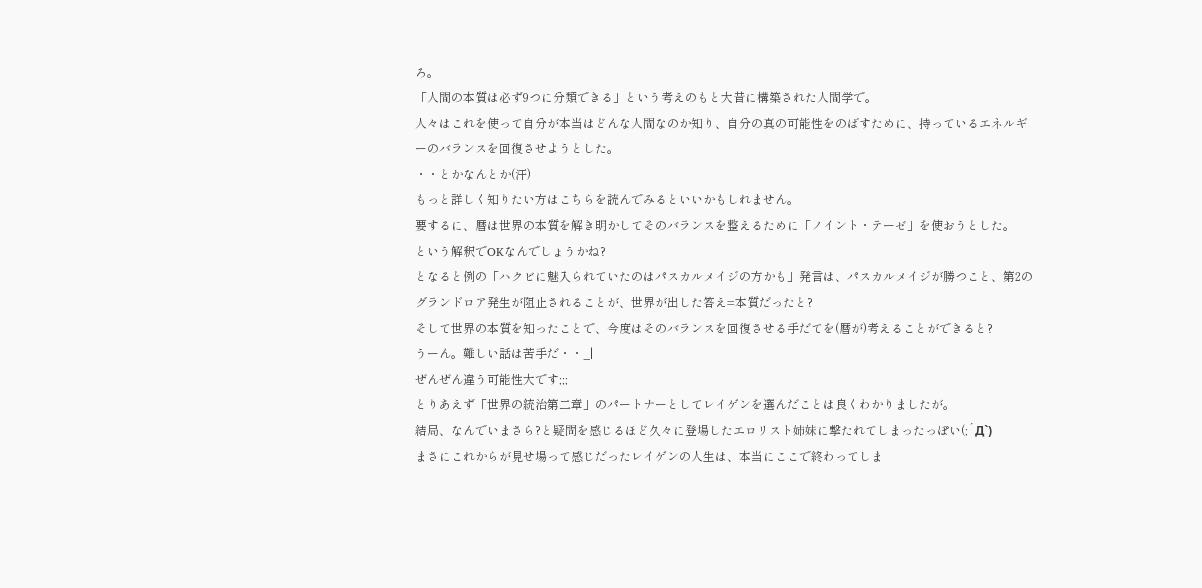ろ。
「人間の本質は必ず9つに分類できる」という考えのもと大昔に構築された人間学で。
人々はこれを使って自分が本当はどんな人間なのか知り、自分の真の可能性をのばすために、持っているエネルギーのバランスを回復させようとした。
・・とかなんとか(汗)
もっと詳しく知りたい方はこちらを読んでみるといいかもしれません。
要するに、暦は世界の本質を解き明かしてそのバランスを整えるために「ノイント・テーゼ」を使おうとした。
という解釈でOKなんでしょうかね?
となると例の「ハクビに魅入られていたのはパスカルメイジの方かも」発言は、パスカルメイジが勝つこと、第2のグランドロア発生が阻止されることが、世界が出した答え=本質だったと?
そして世界の本質を知ったことで、今度はそのバランスを回復させる手だてを(暦が)考えることができると?
うーん。難しい話は苦手だ・・_|
ぜんぜん違う可能性大です;;;
とりあえず「世界の統治第二章」のパートナーとしてレイゲンを選んだことは良くわかりましたが。
結局、なんでいまさら?と疑問を感じるほど久々に登場したエロリスト姉妹に撃たれてしまったっぽい(;´Д`)
まさにこれからが見せ場って感じだったレイゲンの人生は、本当にここで終わってしま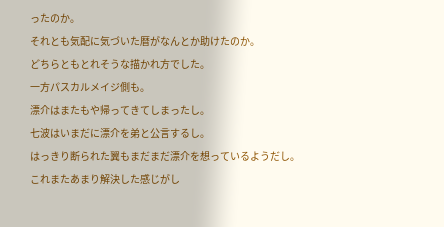ったのか。
それとも気配に気づいた暦がなんとか助けたのか。
どちらともとれそうな描かれ方でした。
一方パスカルメイジ側も。
漂介はまたもや帰ってきてしまったし。
七波はいまだに漂介を弟と公言するし。
はっきり断られた翼もまだまだ漂介を想っているようだし。
これまたあまり解決した感じがし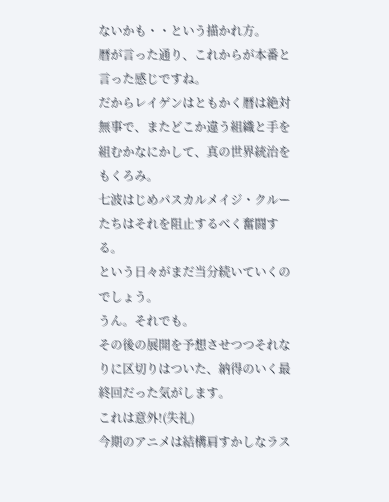ないかも・・という描かれ方。
暦が言った通り、これからが本番と言った感じですね。
だからレイゲンはともかく暦は絶対無事で、またどこか違う組織と手を組むかなにかして、真の世界統治をもくろみ。
七波はじめパスカルメイジ・クルーたちはそれを阻止するべく奮闘する。
という日々がまだ当分続いていくのでしょう。
うん。それでも。
その後の展開を予想させつつそれなりに区切りはついた、納得のいく最終回だった気がします。
これは意外!(失礼)
今期のアニメは結構肩すかしなラス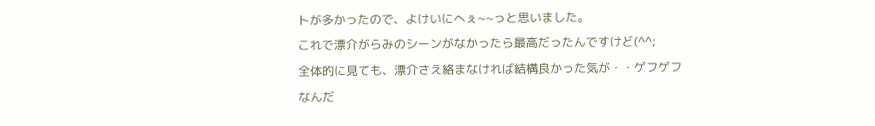トが多かったので、よけいにへぇ~~っと思いました。
これで漂介がらみのシーンがなかったら最高だったんですけど(^^;
全体的に見ても、漂介さえ絡まなければ結構良かった気が・・ゲフゲフ
なんだ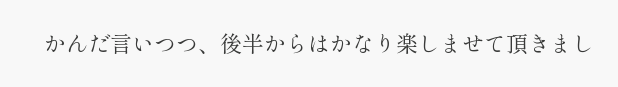かんだ言いつつ、後半からはかなり楽しませて頂きまし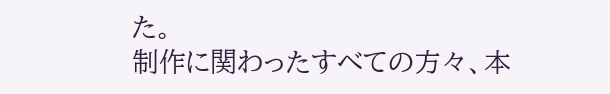た。
制作に関わったすべての方々、本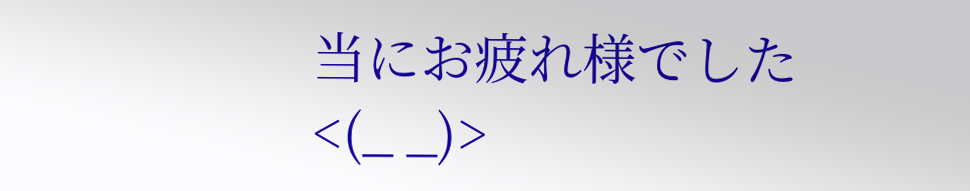当にお疲れ様でした<(_ _)>